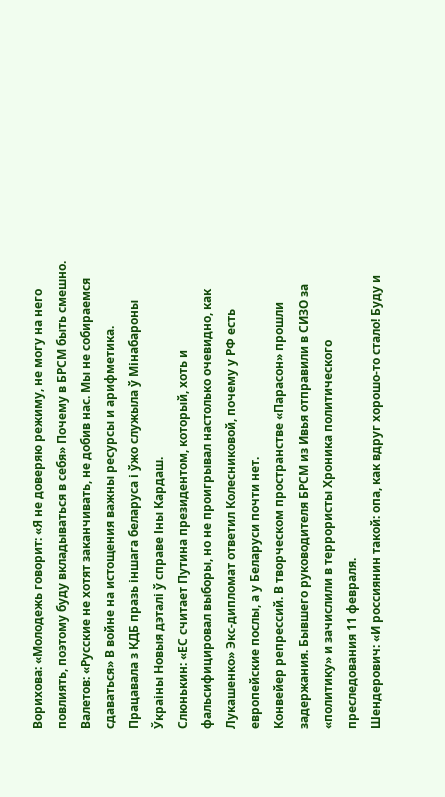Ворихова: «Молодежь говорит: «Я не доверяю режиму, не могу на него повлиять, поэтому буду вкладываться в себя» Почему в БРСМ быть смешно.
Валетов: «Русские не хотят заканчивать, не добив нас. Мы не собираемся сдаваться» В войне на истощения важны ресурсы и арифметика.
Працавала з КДБ празь іншага беларуса і ўжо служыла ў Мінабароны Ўкраіны Новыя дэталі ў справе Іны Кардаш.
Слюнькин: «ЕС считает Путина президентом, который, хоть и фальсифицировал выборы, но не проигрывал настолько очевидно, как Лукашенко» Экс-дипломат ответил Колесниковой, почему у РФ есть европейские послы, а у Беларуси почти нет.
Конвейер репрессий. В творческом пространстве «Парасон» прошли задержания. Бывшего руководителя БРСМ из Ивья отправили в СИЗО за «политику» и зачислили в террористы Хроника политического преследования 11 февраля.
Шендерович: «И россиянин такой: опа, как вдруг хорошо-то стало! Буду и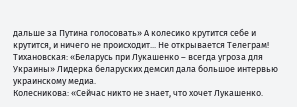дальше за Путина голосовать» А колесико крутится себе и крутится, и ничего не происходит... Не открывается Телеграм!
Тихановская: «Беларусь при Лукашенко – всегда угроза для Украины» Лидерка беларуских демсил дала большое интервью украинскому медиа.
Колесникова: «Сейчас никто не знает, что хочет Лукашенко.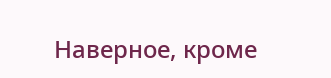Наверное, кроме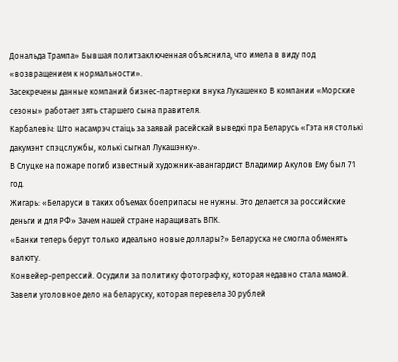Дональда Трампа» Бывшая политзаключенная объяснила, что имела в виду под «возвращением к нормальности».
Засекречены данные компаний бизнес-партнерки внука Лукашенко В компании «Морские сезоны» работает зять старшего сына правителя.
Карбалевіч: Што насамрэч стаіць за заявай расейскай выведкі пра Беларусь «Гэта ня столькі дакумэнт спэцслужбы, колькі сыгнал Лукашэнку».
В Слуцке на пожаре погиб известный художник-авангардист Владимир Акулов Ему был 71 год.
Жигарь: «Беларуси в таких объемах боеприпасы не нужны. Это делается за российские деньги и для РФ» Зачем нашей стране наращивать ВПК.
«Банки теперь берут только идеально новые доллары?» Беларуска не смогла обменять валюту.
Конвейер-репрессий. Осудили за политику фотографку, которая недавно стала мамой. Завели уголовное дело на беларуску, которая перевела 30 рублей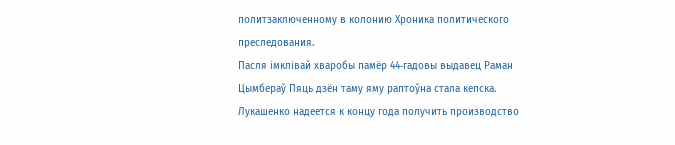политзаключенному в колонию Хроника политического преследования.
Пасля імклівай хваробы памёр 44‑гадовы выдавец Раман Цымбераў Пяць дзён таму яму раптоўна стала кепска.
Лукашенко надеется к концу года получить производство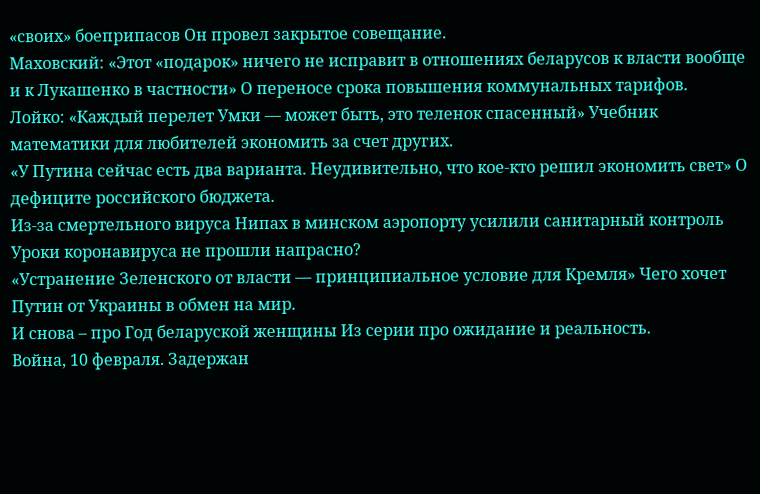«своих» боеприпасов Он провел закрытое совещание.
Маховский: «Этот «подарок» ничего не исправит в отношениях беларусов к власти вообще и к Лукашенко в частности» О переносе срока повышения коммунальных тарифов.
Лойко: «Каждый перелет Умки — может быть, это теленок спасенный» Учебник математики для любителей экономить за счет других.
«У Путина сейчас есть два варианта. Неудивительно, что кое-кто решил экономить свет» О дефиците российского бюджета.
Из-за смертельного вируса Нипах в минском аэропорту усилили санитарный контроль Уроки коронавируса не прошли напрасно?
«Устранение Зеленского от власти — принципиальное условие для Кремля» Чего хочет Путин от Украины в обмен на мир.
И снова – про Год беларуской женщины Из серии про ожидание и реальность.
Война, 10 февраля. Задержан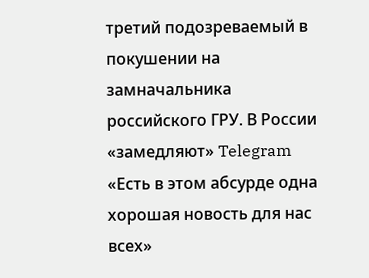третий подозреваемый в покушении на замначальника российского ГРУ. В России «замедляют» Telegram
«Есть в этом абсурде одна хорошая новость для нас всех»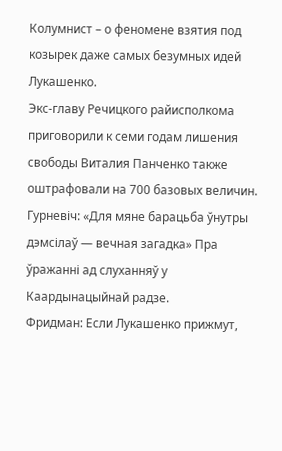Колумнист – о феномене взятия под козырек даже самых безумных идей Лукашенко.
Экс-главу Речицкого райисполкома приговорили к семи годам лишения свободы Виталия Панченко также оштрафовали на 700 базовых величин.
Гурневіч: «Для мяне барацьба ўнутры дэмсілаў — вечная загадка» Пра ўражанні ад слуханняў у Каардынацыйнай радзе.
Фридман: Если Лукашенко прижмут,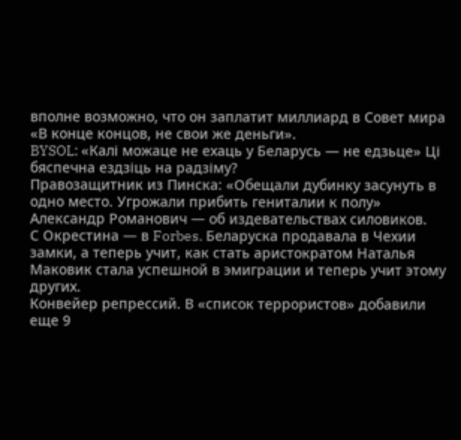вполне возможно, что он заплатит миллиард в Совет мира «В конце концов, не свои же деньги».
BYSOL: «Калі можаце не ехаць у Беларусь — не едзьце» Ці бяспечна ездзіць на радзіму?
Правозащитник из Пинска: «Обещали дубинку засунуть в одно место. Угрожали прибить гениталии к полу» Александр Романович — об издевательствах силовиков.
С Окрестина — в Forbes. Беларуска продавала в Чехии замки, а теперь учит, как стать аристократом Наталья Маковик стала успешной в эмиграции и теперь учит этому других.
Конвейер репрессий. В «список террористов» добавили еще 9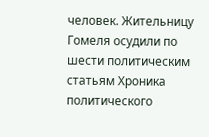человек. Жительницу Гомеля осудили по шести политическим статьям Хроника политического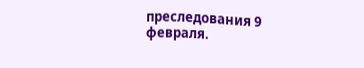преследования 9 февраля.